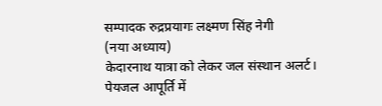सम्पादक रुद्रप्रयागः लक्ष्मण सिंह नेगी
(नया अध्याय)
केदारनाथ यात्रा को लेकर जल संस्थान अलर्ट।
पेयजल आपूर्ति में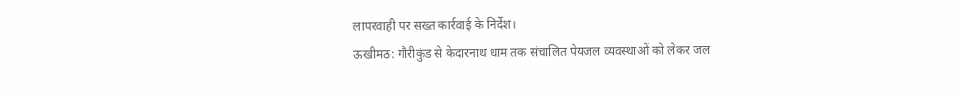लापरवाही पर सख्त कार्रवाई के निर्देश।
ऊखीमठ: गौरीकुंड से केदारनाथ धाम तक संचालित पेयजल व्यवस्थाओं को लेकर जल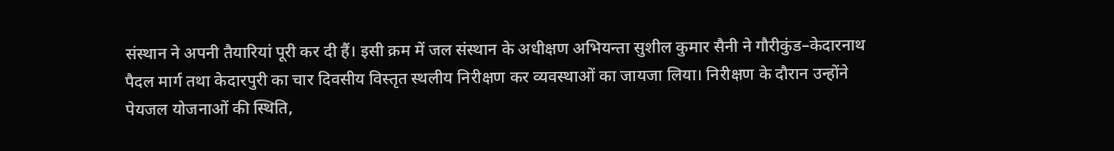संस्थान ने अपनी तैयारियां पूरी कर दी हैं। इसी क्रम में जल संस्थान के अधीक्षण अभियन्ता सुशील कुमार सैनी ने गौरीकुंड–केदारनाथ पैदल मार्ग तथा केदारपुरी का चार दिवसीय विस्तृत स्थलीय निरीक्षण कर व्यवस्थाओं का जायजा लिया। निरीक्षण के दौरान उन्होंने पेयजल योजनाओं की स्थिति,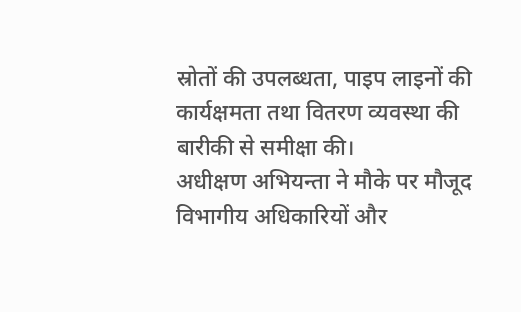स्रोतों की उपलब्धता, पाइप लाइनों की कार्यक्षमता तथा वितरण व्यवस्था की बारीकी से समीक्षा की।
अधीक्षण अभियन्ता ने मौके पर मौजूद विभागीय अधिकारियों और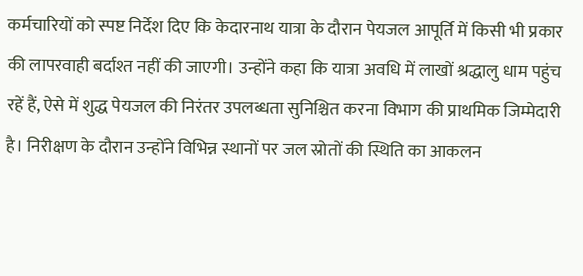कर्मचारियों को स्पष्ट निर्देश दिए कि केदारनाथ यात्रा के दौरान पेयजल आपूर्ति में किसी भी प्रकार की लापरवाही बर्दाश्त नहीं की जाएगी। उन्होंने कहा कि यात्रा अवधि में लाखों श्रद्धालु धाम पहुंच रहें हैं, ऐसे में शुद्ध पेयजल की निरंतर उपलब्धता सुनिश्चित करना विभाग की प्राथमिक जिम्मेदारी है। निरीक्षण के दौरान उन्होंने विभिन्न स्थानों पर जल स्रोतों की स्थिति का आकलन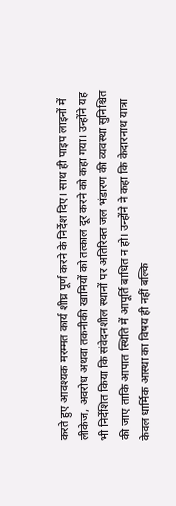करते हुए आवश्यक मरम्मत कार्य शीघ्र पूर्ण करने के निर्देश दिए। साथ ही पाइप लाइनों में लीकेज, अवरोध अथवा तकनीकी खामियों को तत्काल दूर करने को कहा गया। उन्होंने यह भी निर्देशित किया कि संवेदनशील स्थानों पर अतिरिक्त जल भंडारण की व्यवस्था सुनिश्चित की जाए ताकि आपात स्थिति में आपूर्ति बाधित न हो। उन्होंने ने कहा कि केदारनाथ यात्रा केवल धार्मिक आस्था का विषय ही नहीं बल्कि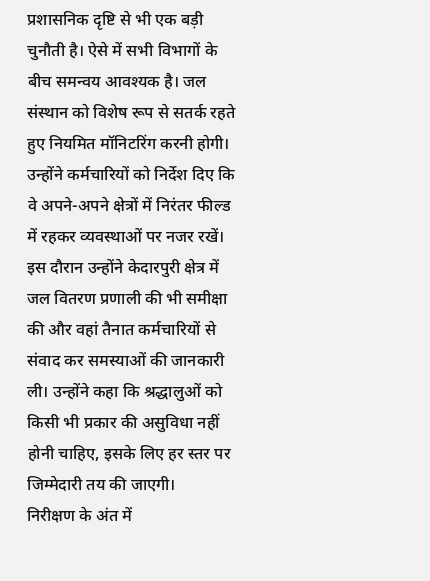प्रशासनिक दृष्टि से भी एक बड़ी चुनौती है। ऐसे में सभी विभागों के बीच समन्वय आवश्यक है। जल संस्थान को विशेष रूप से सतर्क रहते हुए नियमित मॉनिटरिंग करनी होगी। उन्होंने कर्मचारियों को निर्देश दिए कि वे अपने-अपने क्षेत्रों में निरंतर फील्ड में रहकर व्यवस्थाओं पर नजर रखें। इस दौरान उन्होंने केदारपुरी क्षेत्र में जल वितरण प्रणाली की भी समीक्षा की और वहां तैनात कर्मचारियों से संवाद कर समस्याओं की जानकारी ली। उन्होंने कहा कि श्रद्धालुओं को किसी भी प्रकार की असुविधा नहीं होनी चाहिए, इसके लिए हर स्तर पर जिम्मेदारी तय की जाएगी।
निरीक्षण के अंत में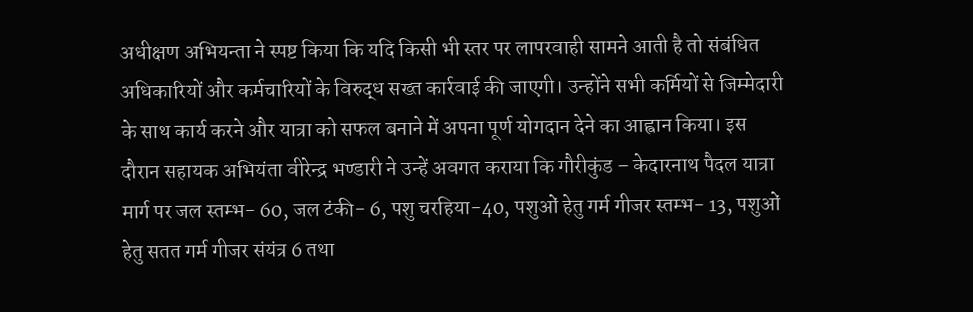अधीक्षण अभियन्ता ने स्पष्ट किया कि यदि किसी भी स्तर पर लापरवाही सामने आती है तो संबंधित अधिकारियों और कर्मचारियों के विरुद्ध सख्त कार्रवाई की जाएगी। उन्होंने सभी कर्मियों से जिम्मेदारी के साथ कार्य करने और यात्रा को सफल बनाने में अपना पूर्ण योगदान देने का आह्वान किया। इस दौरान सहायक अभियंता वीरेन्द्र भण्डारी ने उन्हें अवगत कराया कि गौरीकुंड – केदारनाथ पैदल यात्रा मार्ग पर जल स्तम्भ- 60, जल टंकी- 6, पशु चरहिया-40, पशुओं हेतु गर्म गीजर स्तम्भ- 13, पशुओं हेतु सतत गर्म गीजर संयंत्र 6 तथा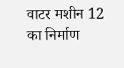वाटर मशीन 12
का निर्माण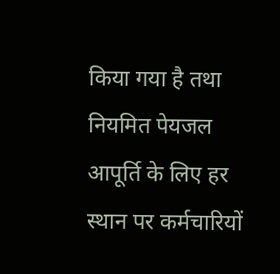किया गया है तथा नियमित पेयजल आपूर्ति के लिए हर स्थान पर कर्मचारियों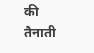की तैनाती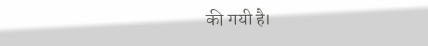की गयी है।